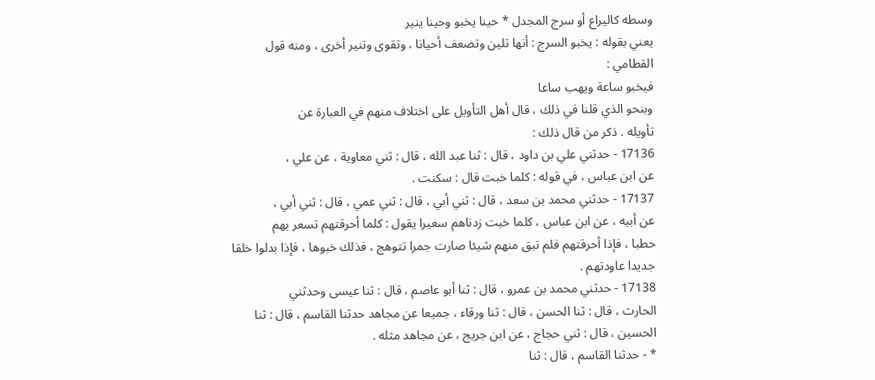وسطه كاليراع أو سرج المجدل * حينا يخبو وحينا ينير
يعني بقوله : يخبو السرج : أنها تلين وتضعف أحيانا ، وتقوى وتنير أخرى ، ومنه قول
القطامي :
فيخبو ساعة ويهب ساعا
وبنحو الذي قلنا في ذلك ، قال أهل التأويل على اختلاف منهم في العبارة عن
تأويله . ذكر من قال ذلك :
17136 - حدثني علي بن داود ، قال : ثنا عبد الله ، قال : ثني معاوية ، عن علي ،
عن ابن عباس ، في قوله : كلما خبت قال : سكنت .
17137 - حدثني محمد بن سعد ، قال : ثني أبي ، قال : ثني عمي ، قال : ثني أبي ،
عن أبيه ، عن ابن عباس ، كلما خبت زدناهم سعيرا يقول : كلما أحرقتهم تسعر بهم
حطبا ، فإذا أحرقتهم فلم تبق منهم شيئا صارت جمرا تتوهج ، فذلك خبوها ، فإذا بدلوا خلقا
جديدا عاودتهم .
17138 - حدثني محمد بن عمرو ، قال : ثنا أبو عاصم ، قال : ثنا عيسى وحدثني
الحارث ، قال : ثنا الحسن ، قال : ثنا ورقاء ، جميعا عن مجاهد حدثنا القاسم ، قال : ثنا
الحسين ، قال : ثني حجاج ، عن ابن جريج ، عن مجاهد مثله .
* - حدثنا القاسم ، قال : ثنا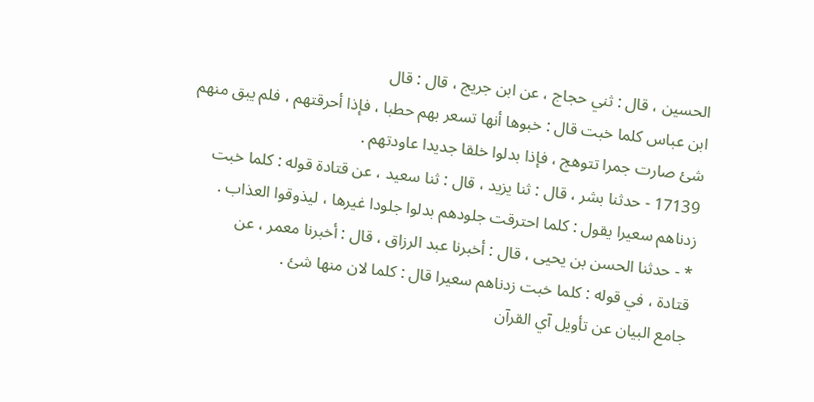الحسين ، قال : ثني حجاج ، عن ابن جريج ، قال : قال
ابن عباس كلما خبت قال : خبوها أنها تسعر بهم حطبا ، فإذا أحرقتهم ، فلم يبق منهم
شئ صارت جمرا تتوهج ، فإذا بدلوا خلقا جديدا عاودتهم .
17139 - حدثنا بشر ، قال : ثنا يزيد ، قال : ثنا سعيد ، عن قتادة قوله : كلما خبت
زدناهم سعيرا يقول : كلما احترقت جلودهم بدلوا جلودا غيرها ، ليذوقوا العذاب .
* - حدثنا الحسن بن يحيى ، قال : أخبرنا عبد الرزاق ، قال : أخبرنا معمر ، عن
قتادة ، في قوله : كلما خبت زدناهم سعيرا قال : كلما لان منها شئ .
جامع البيان عن تأويل آي القرآن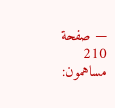— صفحة 210
مساهمون: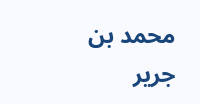محمد بن جرير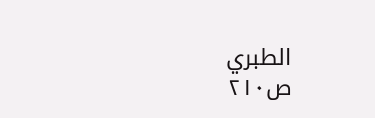الطبري
ص٢١٠